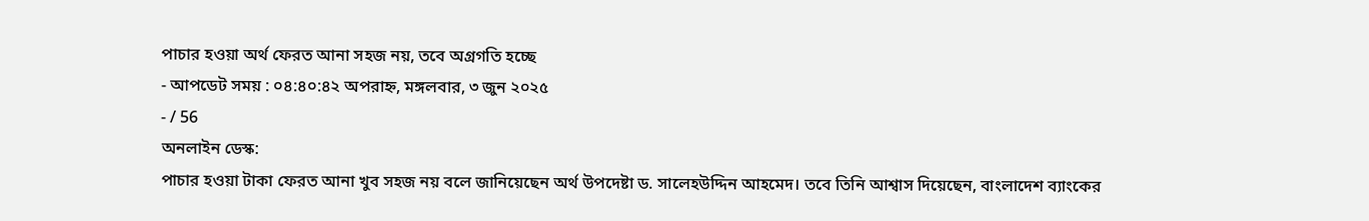পাচার হওয়া অর্থ ফেরত আনা সহজ নয়, তবে অগ্রগতি হচ্ছে
- আপডেট সময় : ০৪:৪০:৪২ অপরাহ্ন, মঙ্গলবার, ৩ জুন ২০২৫
- / 56
অনলাইন ডেস্ক:
পাচার হওয়া টাকা ফেরত আনা খুব সহজ নয় বলে জানিয়েছেন অর্থ উপদেষ্টা ড. সালেহউদ্দিন আহমেদ। তবে তিনি আশ্বাস দিয়েছেন, বাংলাদেশ ব্যাংকের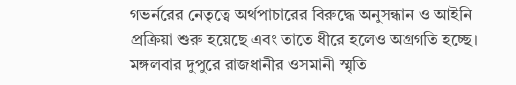গভর্নরের নেতৃত্বে অর্থপাচারের বিরুদ্ধে অনুসন্ধান ও আইনি প্রক্রিয়া শুরু হয়েছে এবং তাতে ধীরে হলেও অগ্রগতি হচ্ছে।
মঙ্গলবার দুপুরে রাজধানীর ওসমানী স্মৃতি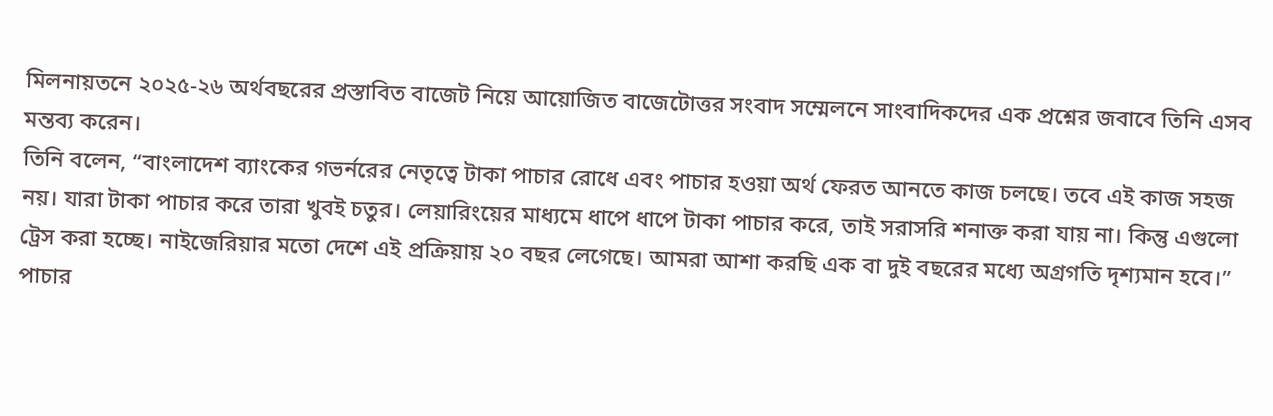মিলনায়তনে ২০২৫-২৬ অর্থবছরের প্রস্তাবিত বাজেট নিয়ে আয়োজিত বাজেটোত্তর সংবাদ সম্মেলনে সাংবাদিকদের এক প্রশ্নের জবাবে তিনি এসব মন্তব্য করেন।
তিনি বলেন, “বাংলাদেশ ব্যাংকের গভর্নরের নেতৃত্বে টাকা পাচার রোধে এবং পাচার হওয়া অর্থ ফেরত আনতে কাজ চলছে। তবে এই কাজ সহজ নয়। যারা টাকা পাচার করে তারা খুবই চতুর। লেয়ারিংয়ের মাধ্যমে ধাপে ধাপে টাকা পাচার করে, তাই সরাসরি শনাক্ত করা যায় না। কিন্তু এগুলো ট্রেস করা হচ্ছে। নাইজেরিয়ার মতো দেশে এই প্রক্রিয়ায় ২০ বছর লেগেছে। আমরা আশা করছি এক বা দুই বছরের মধ্যে অগ্রগতি দৃশ্যমান হবে।”
পাচার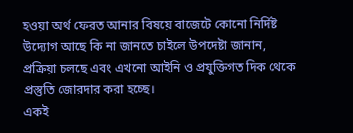হওয়া অর্থ ফেরত আনার বিষয়ে বাজেটে কোনো নির্দিষ্ট উদ্যোগ আছে কি না জানতে চাইলে উপদেষ্টা জানান, প্রক্রিয়া চলছে এবং এখনো আইনি ও প্রযুক্তিগত দিক থেকে প্রস্তুতি জোরদার করা হচ্ছে।
একই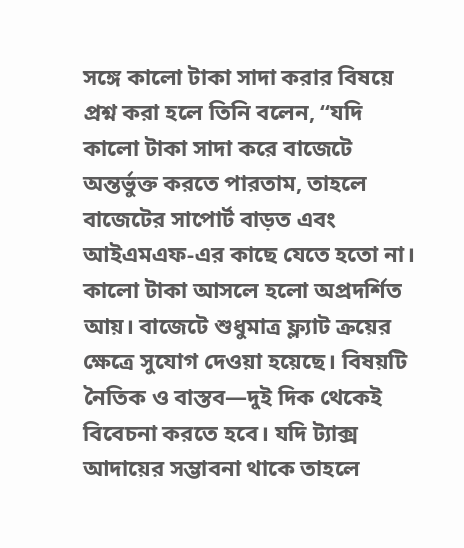সঙ্গে কালো টাকা সাদা করার বিষয়ে প্রশ্ন করা হলে তিনি বলেন, “যদি কালো টাকা সাদা করে বাজেটে অন্তর্ভুক্ত করতে পারতাম, তাহলে বাজেটের সাপোর্ট বাড়ত এবং আইএমএফ-এর কাছে যেতে হতো না। কালো টাকা আসলে হলো অপ্রদর্শিত আয়। বাজেটে শুধুমাত্র ফ্ল্যাট ক্রয়ের ক্ষেত্রে সুযোগ দেওয়া হয়েছে। বিষয়টি নৈতিক ও বাস্তব—দুই দিক থেকেই বিবেচনা করতে হবে। যদি ট্যাক্স আদায়ের সম্ভাবনা থাকে তাহলে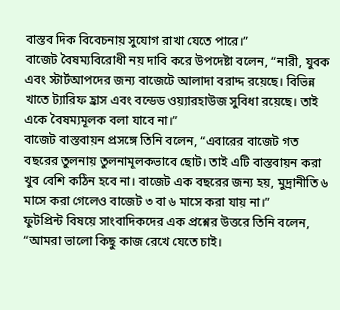বাস্তব দিক বিবেচনায় সুযোগ রাখা যেতে পারে।”
বাজেট বৈষম্যবিরোধী নয় দাবি করে উপদেষ্টা বলেন, “নারী, যুবক এবং স্টার্টআপদের জন্য বাজেটে আলাদা বরাদ্দ রয়েছে। বিভিন্ন খাতে ট্যারিফ হ্রাস এবং বন্ডেড ওয়্যারহাউজ সুবিধা রয়েছে। তাই একে বৈষম্যমূলক বলা যাবে না।”
বাজেট বাস্তবায়ন প্রসঙ্গে তিনি বলেন, “এবারের বাজেট গত বছরের তুলনায় তুলনামূলকভাবে ছোট। তাই এটি বাস্তবায়ন করা খুব বেশি কঠিন হবে না। বাজেট এক বছরের জন্য হয়, মুদ্রানীতি ৬ মাসে করা গেলেও বাজেট ৩ বা ৬ মাসে করা যায় না।”
ফুটপ্রিন্ট বিষয়ে সাংবাদিকদের এক প্রশ্নের উত্তরে তিনি বলেন, “আমরা ভালো কিছু কাজ রেখে যেতে চাই।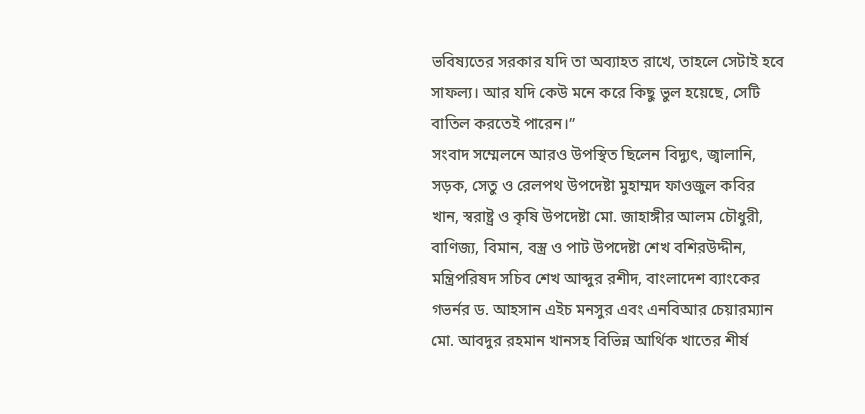ভবিষ্যতের সরকার যদি তা অব্যাহত রাখে, তাহলে সেটাই হবে সাফল্য। আর যদি কেউ মনে করে কিছু ভুল হয়েছে, সেটি বাতিল করতেই পারেন।”
সংবাদ সম্মেলনে আরও উপস্থিত ছিলেন বিদ্যুৎ, জ্বালানি, সড়ক, সেতু ও রেলপথ উপদেষ্টা মুহাম্মদ ফাওজুল কবির খান, স্বরাষ্ট্র ও কৃষি উপদেষ্টা মো. জাহাঙ্গীর আলম চৌধুরী, বাণিজ্য, বিমান, বস্ত্র ও পাট উপদেষ্টা শেখ বশিরউদ্দীন, মন্ত্রিপরিষদ সচিব শেখ আব্দুর রশীদ, বাংলাদেশ ব্যাংকের গভর্নর ড. আহসান এইচ মনসুর এবং এনবিআর চেয়ারম্যান মো. আবদুর রহমান খানসহ বিভিন্ন আর্থিক খাতের শীর্ষ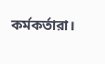কর্মকর্তারা।